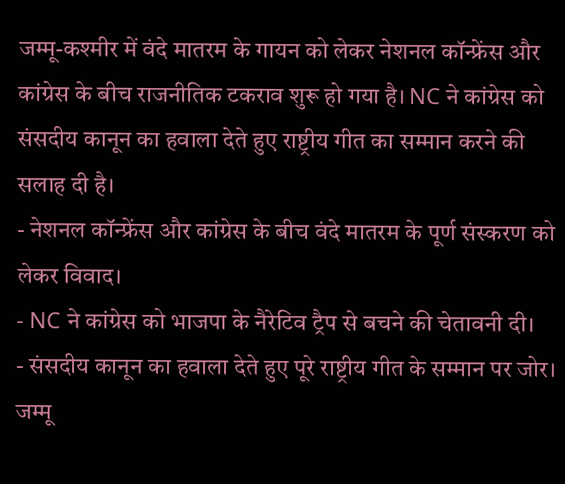जम्मू-कश्मीर में वंदे मातरम के गायन को लेकर नेशनल कॉन्फ्रेंस और कांग्रेस के बीच राजनीतिक टकराव शुरू हो गया है। NC ने कांग्रेस को संसदीय कानून का हवाला देते हुए राष्ट्रीय गीत का सम्मान करने की सलाह दी है।
- नेशनल कॉन्फ्रेंस और कांग्रेस के बीच वंदे मातरम के पूर्ण संस्करण को लेकर विवाद।
- NC ने कांग्रेस को भाजपा के नैरेटिव ट्रैप से बचने की चेतावनी दी।
- संसदीय कानून का हवाला देते हुए पूरे राष्ट्रीय गीत के सम्मान पर जोर।
जम्मू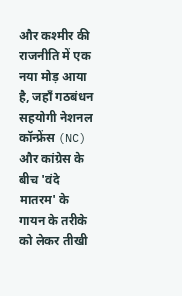और कश्मीर की राजनीति में एक नया मोड़ आया है, जहाँ गठबंधन सहयोगी नेशनल कॉन्फ्रेंस (NC) और कांग्रेस के बीच 'वंदे मातरम' के गायन के तरीके को लेकर तीखी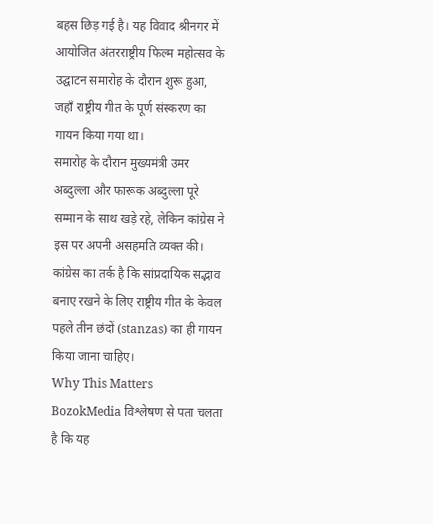बहस छिड़ गई है। यह विवाद श्रीनगर में आयोजित अंतरराष्ट्रीय फिल्म महोत्सव के उद्घाटन समारोह के दौरान शुरू हुआ, जहाँ राष्ट्रीय गीत के पूर्ण संस्करण का गायन किया गया था।
समारोह के दौरान मुख्यमंत्री उमर अब्दुल्ला और फारूक अब्दुल्ला पूरे सम्मान के साथ खड़े रहे, लेकिन कांग्रेस ने इस पर अपनी असहमति व्यक्त की। कांग्रेस का तर्क है कि सांप्रदायिक सद्भाव बनाए रखने के लिए राष्ट्रीय गीत के केवल पहले तीन छंदों (stanzas) का ही गायन किया जाना चाहिए।
Why This Matters
BozokMedia विश्लेषण से पता चलता है कि यह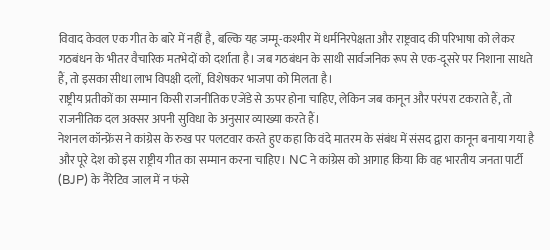विवाद केवल एक गीत के बारे में नहीं है, बल्कि यह जम्मू-कश्मीर में धर्मनिरपेक्षता और राष्ट्रवाद की परिभाषा को लेकर गठबंधन के भीतर वैचारिक मतभेदों को दर्शाता है। जब गठबंधन के साथी सार्वजनिक रूप से एक-दूसरे पर निशाना साधते हैं, तो इसका सीधा लाभ विपक्षी दलों, विशेषकर भाजपा को मिलता है।
राष्ट्रीय प्रतीकों का सम्मान किसी राजनीतिक एजेंडे से ऊपर होना चाहिए, लेकिन जब कानून और परंपरा टकराते हैं, तो राजनीतिक दल अक्सर अपनी सुविधा के अनुसार व्याख्या करते हैं।
नेशनल कॉन्फ्रेंस ने कांग्रेस के रुख पर पलटवार करते हुए कहा कि वंदे मातरम के संबंध में संसद द्वारा कानून बनाया गया है और पूरे देश को इस राष्ट्रीय गीत का सम्मान करना चाहिए। NC ने कांग्रेस को आगाह किया कि वह भारतीय जनता पार्टी (BJP) के नैरेटिव जाल में न फंसे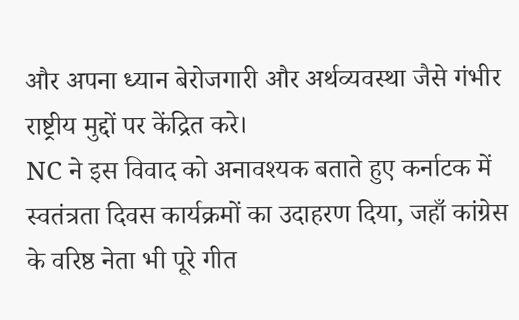और अपना ध्यान बेरोजगारी और अर्थव्यवस्था जैसे गंभीर राष्ट्रीय मुद्दों पर केंद्रित करे।
NC ने इस विवाद को अनावश्यक बताते हुए कर्नाटक में स्वतंत्रता दिवस कार्यक्रमों का उदाहरण दिया, जहाँ कांग्रेस के वरिष्ठ नेता भी पूरे गीत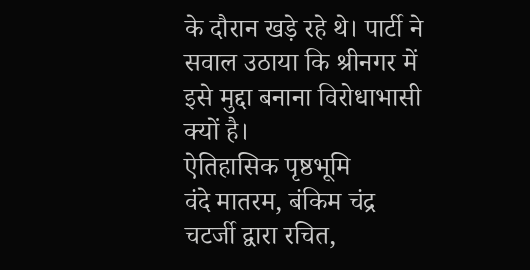के दौरान खड़े रहे थे। पार्टी ने सवाल उठाया कि श्रीनगर में इसे मुद्दा बनाना विरोधाभासी क्यों है।
ऐतिहासिक पृष्ठभूमि
वंदे मातरम, बंकिम चंद्र चटर्जी द्वारा रचित,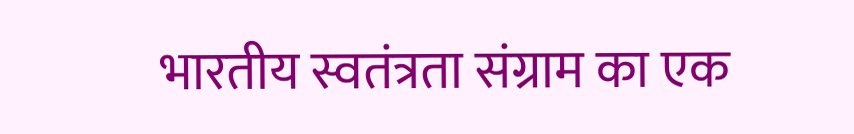भारतीय स्वतंत्रता संग्राम का एक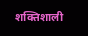शक्तिशाली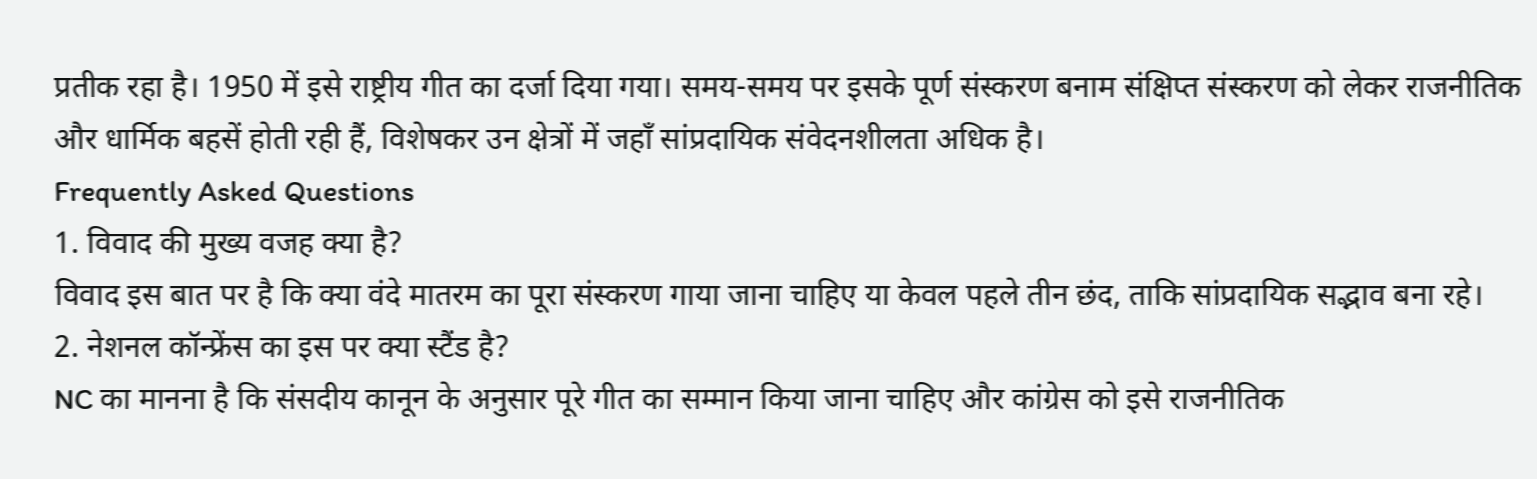प्रतीक रहा है। 1950 में इसे राष्ट्रीय गीत का दर्जा दिया गया। समय-समय पर इसके पूर्ण संस्करण बनाम संक्षिप्त संस्करण को लेकर राजनीतिक और धार्मिक बहसें होती रही हैं, विशेषकर उन क्षेत्रों में जहाँ सांप्रदायिक संवेदनशीलता अधिक है।
Frequently Asked Questions
1. विवाद की मुख्य वजह क्या है?
विवाद इस बात पर है कि क्या वंदे मातरम का पूरा संस्करण गाया जाना चाहिए या केवल पहले तीन छंद, ताकि सांप्रदायिक सद्भाव बना रहे।
2. नेशनल कॉन्फ्रेंस का इस पर क्या स्टैंड है?
NC का मानना है कि संसदीय कानून के अनुसार पूरे गीत का सम्मान किया जाना चाहिए और कांग्रेस को इसे राजनीतिक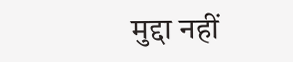मुद्दा नहीं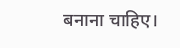बनाना चाहिए।